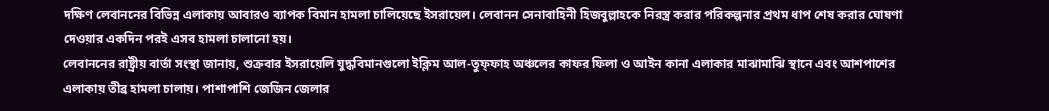দক্ষিণ লেবাননের বিভিন্ন এলাকায় আবারও ব্যাপক বিমান হামলা চালিয়েছে ইসরায়েল। লেবানন সেনাবাহিনী হিজবুল্লাহকে নিরস্ত্র করার পরিকল্পনার প্রথম ধাপ শেষ করার ঘোষণা দেওয়ার একদিন পরই এসব হামলা চালানো হয়।
লেবাননের রাষ্ট্রীয় বার্তা সংস্থা জানায়, শুক্রবার ইসরায়েলি যুদ্ধবিমানগুলো ইক্লিম আল-তুফ্ফাহ অঞ্চলের কাফর ফিলা ও আইন কানা এলাকার মাঝামাঝি স্থানে এবং আশপাশের এলাকায় তীব্র হামলা চালায়। পাশাপাশি জেজিন জেলার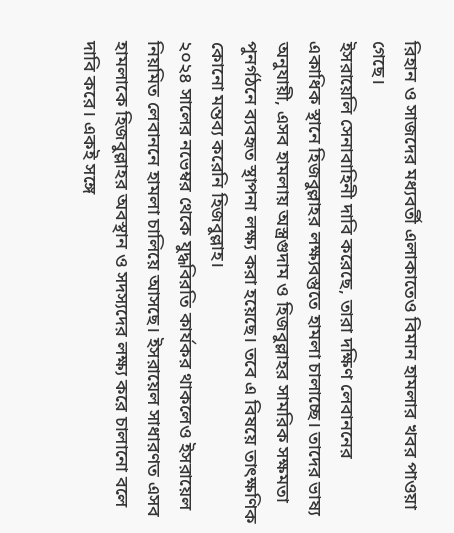রিহান ও সাজদের মধ্যবর্তী এলাকাতেও বিমান হামলার খবর পাওয়া গেছে।
ইসরায়েলি সেনাবাহিনী দাবি করেছে, তারা দক্ষিণ লেবাননের একাধিক স্থানে হিজবুল্লাহর লক্ষ্যবস্তুতে হামলা চালাচ্ছে। তাদের ভাষ্য অনুযায়ী, এসব হামলায় অস্ত্রগুদাম ও হিজবুল্লাহর সামরিক সক্ষমতা পুনর্গঠনে ব্যবহৃত স্থাপনা লক্ষ্য করা হয়েছে। তবে এ বিষয়ে তাৎক্ষণিক কোনো মন্তব্য করেনি হিজবুল্লাহ।
২০২৪ সালের নভেম্বর থেকে যুদ্ধবিরতি কার্যকর থাকলেও ইসরায়েল নিয়মিত লেবাননে হামলা চালিয়ে আসছে। ইসরায়েল সাধারণত এসব হামলাকে হিজবুল্লাহর অবস্থান ও সদস্যদের লক্ষ্য করে চালানো বলে দাবি করে। একই সঙ্গে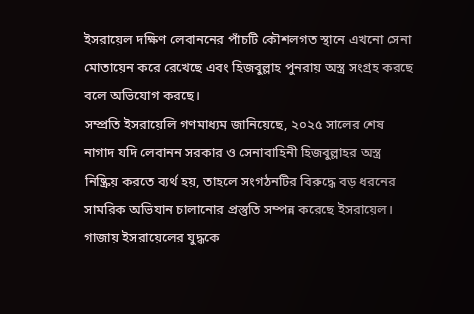ইসরায়েল দক্ষিণ লেবাননের পাঁচটি কৌশলগত স্থানে এখনো সেনা মোতায়েন করে রেখেছে এবং হিজবুল্লাহ পুনরায় অস্ত্র সংগ্রহ করছে বলে অভিযোগ করছে।
সম্প্রতি ইসরায়েলি গণমাধ্যম জানিয়েছে, ২০২৫ সালের শেষ নাগাদ যদি লেবানন সরকার ও সেনাবাহিনী হিজবুল্লাহর অস্ত্র নিষ্ক্রিয় করতে ব্যর্থ হয়, তাহলে সংগঠনটির বিরুদ্ধে বড় ধরনের সামরিক অভিযান চালানোর প্রস্তুতি সম্পন্ন করেছে ইসরায়েল।
গাজায় ইসরায়েলের যুদ্ধকে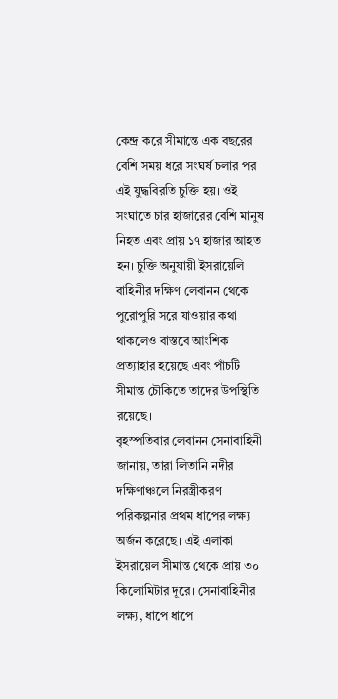কেন্দ্র করে সীমান্তে এক বছরের বেশি সময় ধরে সংঘর্ষ চলার পর এই যুদ্ধবিরতি চুক্তি হয়। ওই সংঘাতে চার হাজারের বেশি মানুষ নিহত এবং প্রায় ১৭ হাজার আহত হন। চুক্তি অনুযায়ী ইসরায়েলি বাহিনীর দক্ষিণ লেবানন থেকে পুরোপুরি সরে যাওয়ার কথা থাকলেও বাস্তবে আংশিক প্রত্যাহার হয়েছে এবং পাঁচটি সীমান্ত চৌকিতে তাদের উপস্থিতি রয়েছে।
বৃহস্পতিবার লেবানন সেনাবাহিনী জানায়, তারা লিতানি নদীর দক্ষিণাঞ্চলে নিরস্ত্রীকরণ পরিকল্পনার প্রথম ধাপের লক্ষ্য অর্জন করেছে। এই এলাকা ইসরায়েল সীমান্ত থেকে প্রায় ৩০ কিলোমিটার দূরে। সেনাবাহিনীর লক্ষ্য, ধাপে ধাপে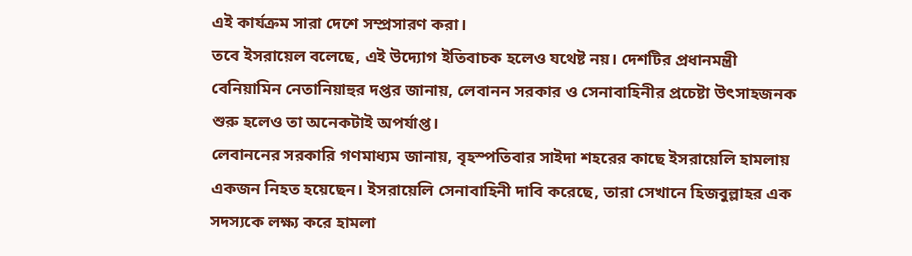এই কার্যক্রম সারা দেশে সম্প্রসারণ করা।
তবে ইসরায়েল বলেছে, এই উদ্যোগ ইতিবাচক হলেও যথেষ্ট নয়। দেশটির প্রধানমন্ত্রী বেনিয়ামিন নেতানিয়াহুর দপ্তর জানায়, লেবানন সরকার ও সেনাবাহিনীর প্রচেষ্টা উৎসাহজনক শুরু হলেও তা অনেকটাই অপর্যাপ্ত।
লেবাননের সরকারি গণমাধ্যম জানায়, বৃহস্পতিবার সাইদা শহরের কাছে ইসরায়েলি হামলায় একজন নিহত হয়েছেন। ইসরায়েলি সেনাবাহিনী দাবি করেছে, তারা সেখানে হিজবুল্লাহর এক সদস্যকে লক্ষ্য করে হামলা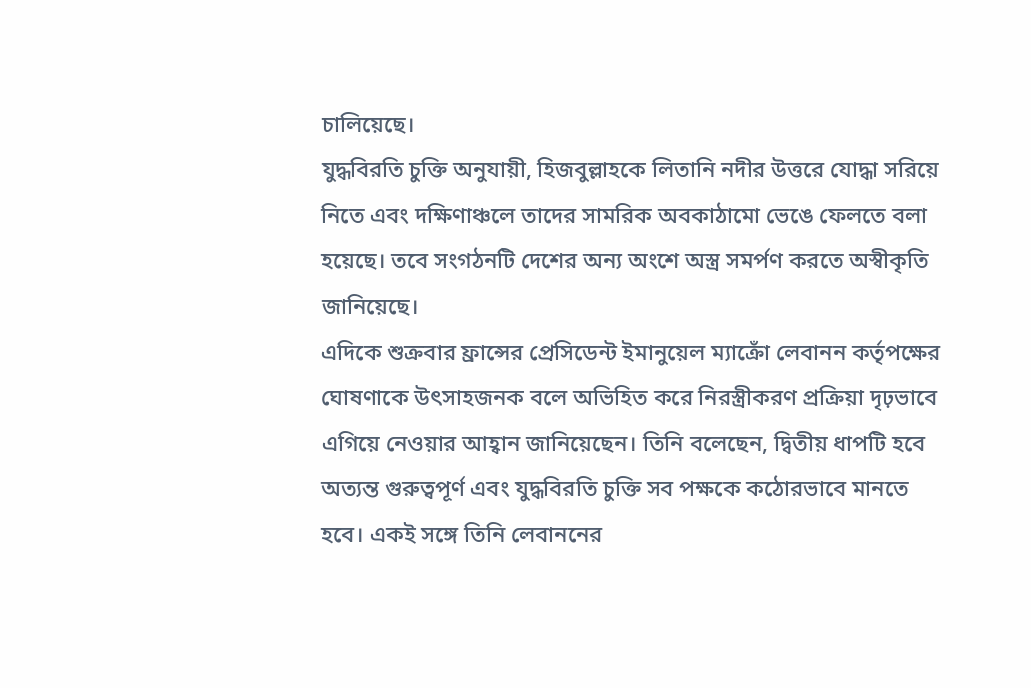চালিয়েছে।
যুদ্ধবিরতি চুক্তি অনুযায়ী, হিজবুল্লাহকে লিতানি নদীর উত্তরে যোদ্ধা সরিয়ে নিতে এবং দক্ষিণাঞ্চলে তাদের সামরিক অবকাঠামো ভেঙে ফেলতে বলা হয়েছে। তবে সংগঠনটি দেশের অন্য অংশে অস্ত্র সমর্পণ করতে অস্বীকৃতি জানিয়েছে।
এদিকে শুক্রবার ফ্রান্সের প্রেসিডেন্ট ইমানুয়েল ম্যাক্রোঁ লেবানন কর্তৃপক্ষের ঘোষণাকে উৎসাহজনক বলে অভিহিত করে নিরস্ত্রীকরণ প্রক্রিয়া দৃঢ়ভাবে এগিয়ে নেওয়ার আহ্বান জানিয়েছেন। তিনি বলেছেন, দ্বিতীয় ধাপটি হবে অত্যন্ত গুরুত্বপূর্ণ এবং যুদ্ধবিরতি চুক্তি সব পক্ষকে কঠোরভাবে মানতে হবে। একই সঙ্গে তিনি লেবাননের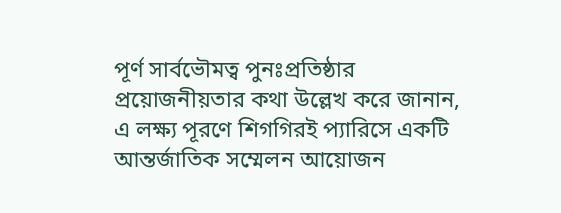পূর্ণ সার্বভৌমত্ব পুনঃপ্রতিষ্ঠার প্রয়োজনীয়তার কথা উল্লেখ করে জানান, এ লক্ষ্য পূরণে শিগগিরই প্যারিসে একটি আন্তর্জাতিক সম্মেলন আয়োজন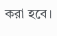করা হবে।